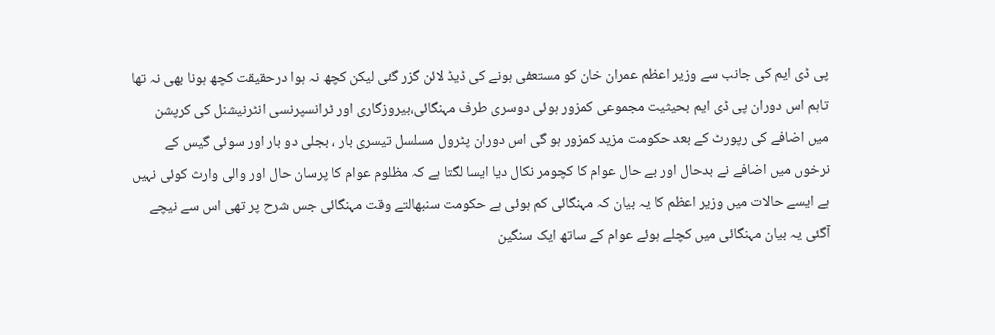پی ڈی ایم کی جانب سے وزیر اعظم عمران خان کو مستعفی ہونے کی ڈیڈ لائن گزر گئی لیکن کچھ نہ ہوا درحقیقت کچھ ہونا بھی نہ تھا تاہم اس دوران پی ڈی ایم بحیثیت مجموعی کمزور ہوئی دوسری طرف مہنگائی،بیروزگاری اور ٹرانسپرنسی انٹرنیشنل کی کرپشن میں اضافے کی رپورٹ کے بعد حکومت مزید کمزور ہو گی اس دوران پٹرول مسلسل تیسری بار ، بجلی دو بار اور سوئی گیس کے نرخوں میں اضافے نے بدحال اور بے حال عوام کا کچومر نکال دیا ایسا لگتا ہے کہ مظلوم عوام کا پرسان حال اور والی وارث کوئی نہیں ہے ایسے حالات میں وزیر اعظم کا یہ بیان کہ مہنگائی کم ہوئی ہے حکومت سنبھالتے وقت مہنگائی جس شرح پر تھی اس سے نیچے آگئی یہ بیان مہنگائی میں کچلے ہوئے عوام کے ساتھ ایک سنگین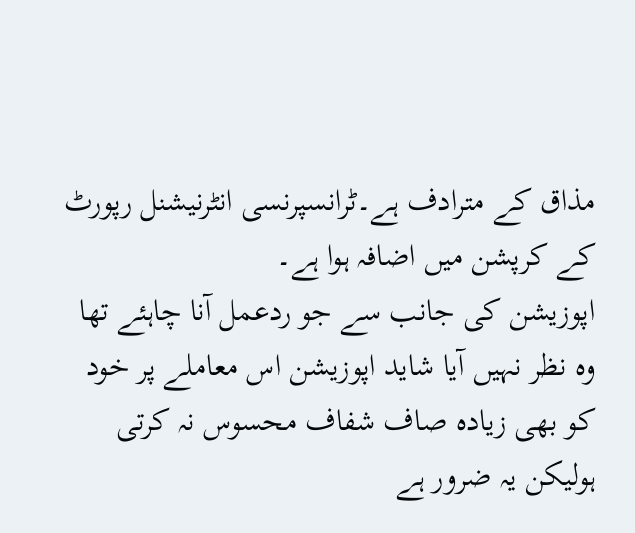مذاق کے مترادف ہے۔ٹرانسپرنسی انٹرنیشنل رپورٹ کے کرپشن میں اضافہ ہوا ہے۔
اپوزیشن کی جانب سے جو ردعمل آنا چاہئے تھا وہ نظر نہیں آیا شاید اپوزیشن اس معاملے پر خود کو بھی زیادہ صاف شفاف محسوس نہ کرتی ہولیکن یہ ضرور ہے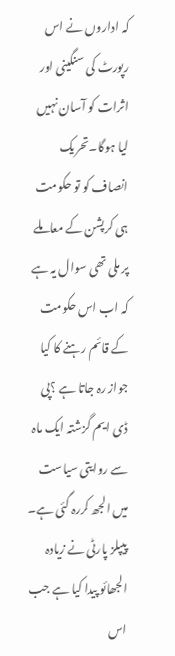کہ اداروں نے اس رپورٹ کی سنگینی اور اثرات کو آسان نہیں لیا ہوگا۔تحریک انصاف کو تو حکومت ہی کرپشن کے معاملے پر ملی تھی سوال یہ ہے کہ اب اس حکومت کے قائم رہنے کا کیا جواز رہ جاتا ہے ؟پی ڈی ایم گزشتہ ایک ماہ سے روایتی سیاست میں الجھ کررہ گئی ہے۔ پیپلز پارٹی نے زیادہ الجھائو پیدا کیا ہے جب اس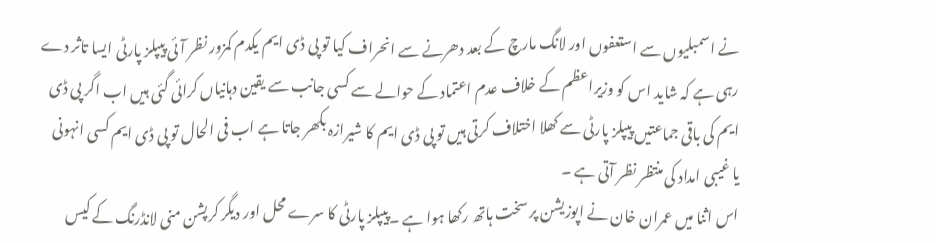نے اسمبلیوں سے استعفوں اور لانگ مارچ کے بعد دھرنے سے انحراف کیا تو پی ڈی ایم یکدم کمزور نظر آئی پیپلز پارٹی ایسا تاثر دے رہی ہے کہ شاید اس کو وزیراعظم کے خلاف عدم اعتماد کے حوالے سے کسی جانب سے یقین دہانیاں کرائی گئی ہیں اب اگر پی ڈی ایم کی باقی جماعتیں پیپلز پارٹی سے کھلا اختلاف کرتی ہیں تو پی ڈی ایم کا شیرازہ بکھر جاتا ہے اب فی الحال تو پی ڈی ایم کسی انہونی یا غیبی امداد کی منتظر نظر آتی ہے ۔
اس اثنا میں عمران خان نے اپوزیشن پر سخت ہاتھ رکھا ہوا ہے ۔پیپلز پارٹی کا سرے محل اور دیگر کرپشن منی لانڈرنگ کے کیس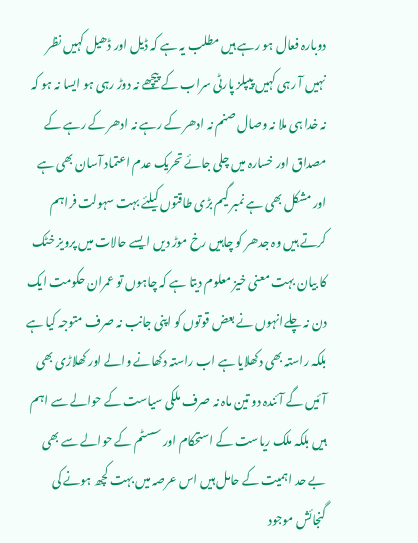دوبارہ فعال ہو رہے ہیں مطلب یہ ہے کہ ڈیل اور ڈھیل کہیں نظر نہیں آ رہی کہیں پیپلز پارٹی سراب کے پیچھے نہ دوڑ رہی ہو ایسا نہ ہو کہ نہ خدا ہی ملا نہ وصال صنم نہ ادھر کے رہے نہ ادھر کے رہے کے مصداق اور خسارہ میں چلی جائے تحریک عدم اعتماد آسان بھی ہے اور مشکل بھی ہے نمبر گیم بڑی طاقتوں کیلئے بہت سہولت فراہم کرتے ہیں وہ جدھر کو چاہیں رخ موڑ دیں ایسے حالات میں پرویز خٹک کا بیان بہت معنی خیز معلوم دیتا ہے کہ چاہوں تو عمران حکومت ایک دن نہ چلےانہوں نے بعض قوتوں کو اپنی جانب نہ صرف متوجہ کیا ہے بلکہ راستہ بھی دکھلایا ہے اب راستہ دکھانے والے اور کھلاڑی بھی آئیں گے آئندہ دو تین ماہ نہ صرف ملکی سیاست کے حوالے سے اہم ہیں بلکہ ملک ریاست کے استحکام اور سسٹم کے حوالے سے بھی بے حد اہمیت کے حامل ہیں اس عرصہ میں بہت کچھ ہونے کی گنجائش موجود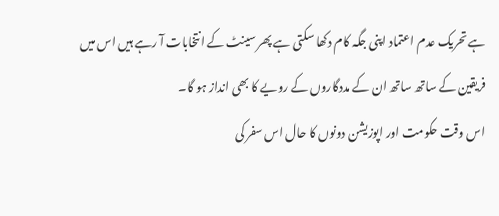ہے تحریک عدم اعتماد اپنی جگہ کام دکھا سکتی ہے پھر سینٹ کے انتخابات آ رہے ہیں اس میں فریقین کے ساتھ ساتھ ان کے مددگاروں کے رویے کا بھی انداز ہو گا۔
اس وقت حکومت اور اپوزیشن دونوں کا حال اس سفر کی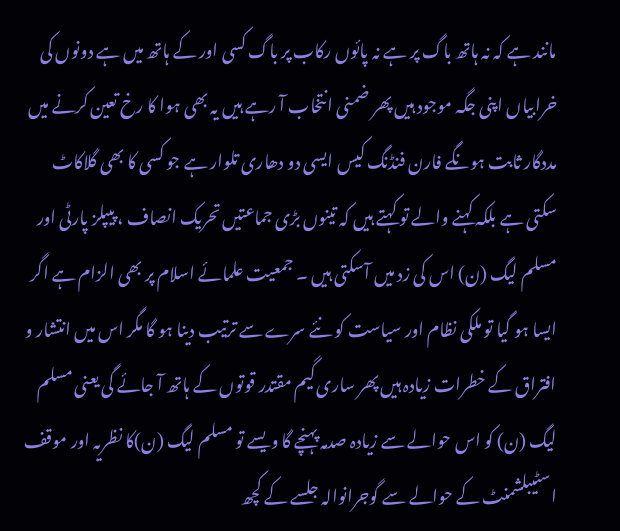مانند ہے کہ نہ ہاتھ باگ پر ہے نہ پائوں رکاب پر باگ کسی اور کے ہاتھ میں ہے دونوں کی خرابیاں اپنی جگہ موجود ہیں پھر ضمنی انتخاب آ رہے ہیں یہ بھی ہوا کا رخ تعین کرنے میں مددگار ثابت ہونگے فارن فنڈنگ کیس ایسی دو دھاری تلوار ہے جو کسی کا بھی گلاکاٹ سکتی ہے بلکہ کہنے والے تو کہتے ہیں کہ تینوں بڑی جماعتیں تحریک انصاف ، پیپلز پارٹی اور مسلم لیگ (ن) اس کی زد میں آسکتی ہیں ۔ جمعیت علمائے اسلام پر بھی الزام ہے اگر ایسا ہو گیا تو ملکی نظام اور سیاست کو نئے سرے سے ترتیب دینا ہو گا مگر اس میں انتشار و افتراق کے خطرات زیادہ ہیں پھر ساری گیم مقتدر قوتوں کے ہاتھ آ جائے گی یعنی مسلم لیگ (ن) کو اس حوالے سے زیادہ صدمہ پہنچے گا ویسے تو مسلم لیگ (ن)کا نظریہ اور موقف اسٹیبلشمنٹ کے حوالے سے گوجرانوالہ جلسے کے کچھ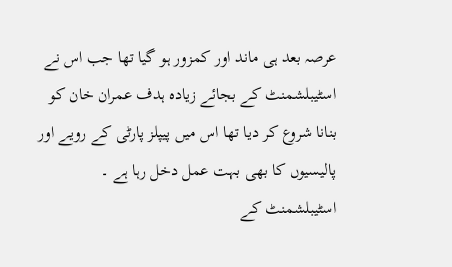عرصہ بعد ہی ماند اور کمزور ہو گیا تھا جب اس نے اسٹیبلشمنٹ کے بجائے زیادہ ہدف عمران خان کو بنانا شروع کر دیا تھا اس میں پیپلز پارٹی کے رویے اور پالیسیوں کا بھی بہت عمل دخل رہا ہے ۔
اسٹیبلشمنٹ کے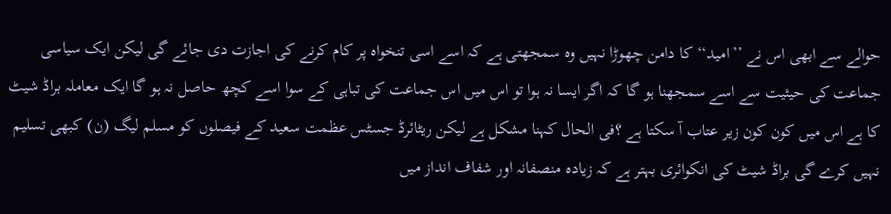حوالے سے ابھی اس نے ’’امید‘‘ کا دامن چھوڑا نہیں وہ سمجھتی ہے کہ اسے اسی تنخواہ پر کام کرنے کی اجازت دی جائے گی لیکن ایک سیاسی جماعت کی حیثیت سے اسے سمجھنا ہو گا کہ اگر ایسا نہ ہوا تو اس میں اس جماعت کی تباہی کے سوا اسے کچھ حاصل نہ ہو گا ایک معاملہ براڈ شیٹ کا ہے اس میں کون کون زیر عتاب آ سکتا ہے ؟فی الحال کہنا مشکل ہے لیکن ریٹائرڈ جسٹس عظمت سعید کے فیصلوں کو مسلم لیگ (ن) کبھی تسلیم نہیں کرے گی براڈ شیٹ کی انکوائری بہتر ہے کہ زیادہ منصفانہ اور شفاف انداز میں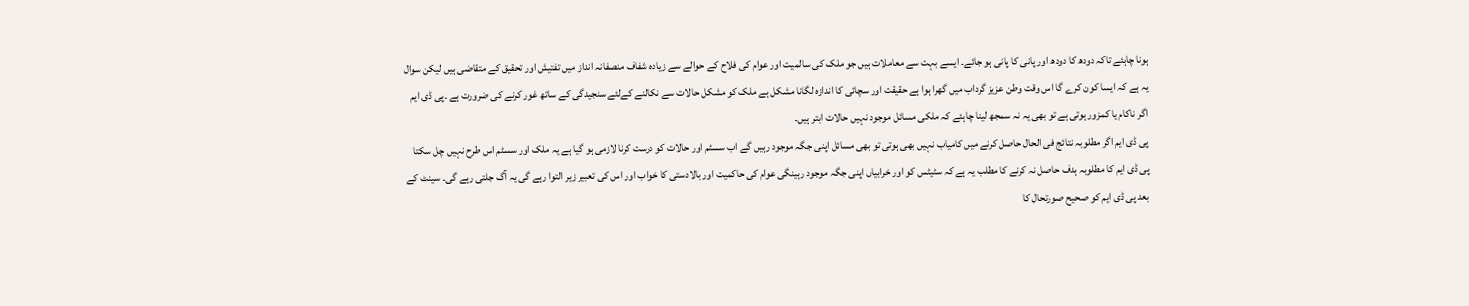ہونا چاہئے تاکہ دودھ کا دودھ اور پانی کا پانی ہو جائے۔ ایسے بہت سے معاملات ہیں جو ملک کی سالمیت اور عوام کی فلاح کے حوالے سے زیادہ شفاف منصفانہ انداز میں تفتیش اور تحقیق کے متقاضی ہیں لیکن سوال یہ ہے کہ ایسا کون کرے گا اس وقت وطن عزیز گرداب میں گھرا ہوا ہے حقیقت اور سچائی کا اندازہ لگانا مشکل ہے ملک کو مشکل حالات سے نکالنے کےلئے سنجیدگی کے ساتھ غور کرنے کی ضرورت ہے ۔پی ڈی ایم اگر ناکام یا کمزور ہوتی ہے تو بھی یہ نہ سمجھ لینا چاہئے کہ ملکی مسائل موجود نہیں حالات ابتر ہیں۔
پی ڈی ایم اگر مطلوبہ نتائج فی الحال حاصل کرنے میں کامیاب نہیں بھی ہوتی تو بھی مسائل اپنی جگہ موجود رہیں گے اب سسٹم اور حالات کو درست کرنا لازمی ہو گیا ہے یہ ملک اور سسٹم اس طرح نہیں چل سکتا پی ڈی ایم کا مطلوبہ ہدف حاصل نہ کرنے کا مطلب یہ ہے کہ سٹیٹس کو اور خرابیاں اپنی جگہ موجود رہینگی عوام کی حاکمیت اور بالادستی کا خواب اور اس کی تعبیر زیر التوا رہے گی یہ آگ جلتی رہے گی۔ سینٹ کے بعد پی ڈی ایم کو صحیح صورتحال کا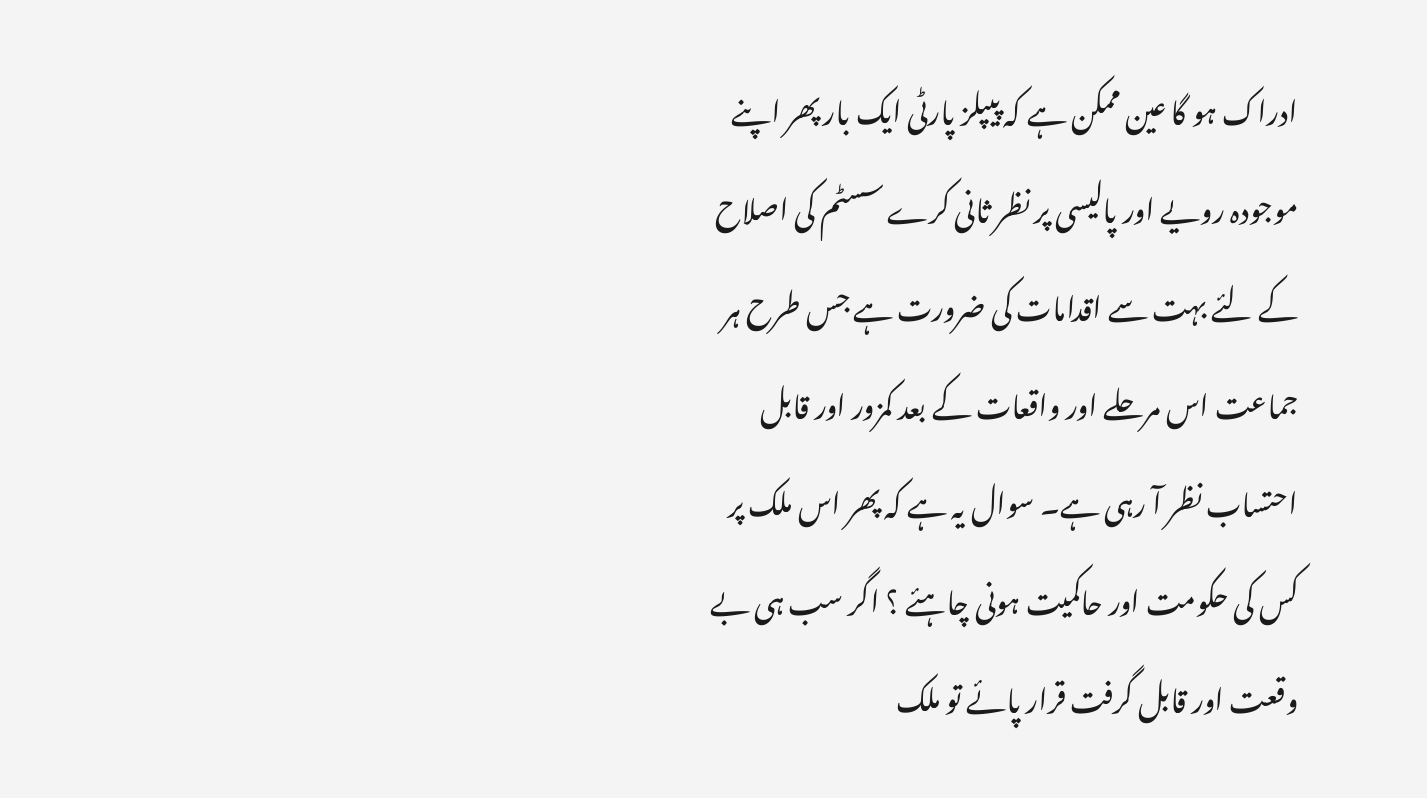ادراک ہو گا عین ممکن ہے کہ پیپلز پارٹی ایک بار پھر اپنے موجودہ رویے اور پالیسی پر نظر ثانی کرے سسٹم کی اصلاح کے لئے بہت سے اقدامات کی ضرورت ہے جس طرح ہر جماعت اس مرحلے اور واقعات کے بعد کمزور اور قابل احتساب نظر آ رہی ہے۔ سوال یہ ہے کہ پھر اس ملک پر کس کی حکومت اور حاکمیت ہونی چاہئے ؟ اگر سب ہی بے وقعت اور قابل گرفت قرار پائے تو ملک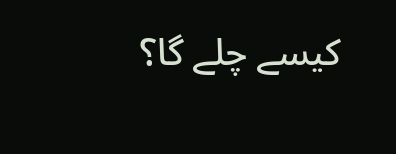کیسے چلے گا؟